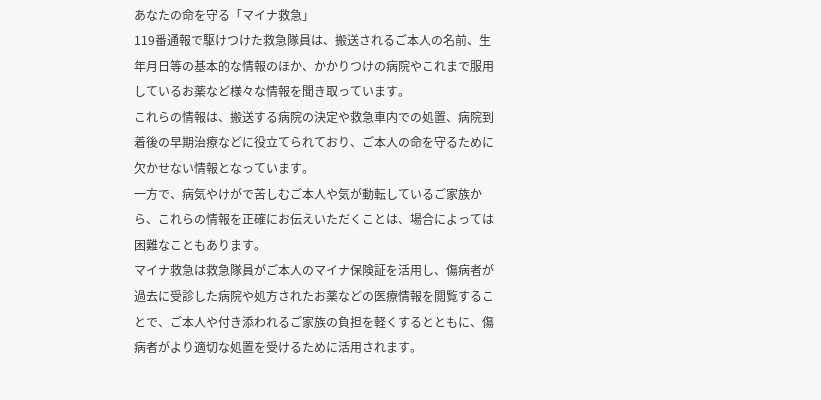あなたの命を守る「マイナ救急」
119番通報で駆けつけた救急隊員は、搬送されるご本人の名前、生年月日等の基本的な情報のほか、かかりつけの病院やこれまで服用しているお薬など様々な情報を聞き取っています。
これらの情報は、搬送する病院の決定や救急車内での処置、病院到着後の早期治療などに役立てられており、ご本人の命を守るために欠かせない情報となっています。
一方で、病気やけがで苦しむご本人や気が動転しているご家族から、これらの情報を正確にお伝えいただくことは、場合によっては困難なこともあります。
マイナ救急は救急隊員がご本人のマイナ保険証を活用し、傷病者が過去に受診した病院や処方されたお薬などの医療情報を閲覧することで、ご本人や付き添われるご家族の負担を軽くするとともに、傷病者がより適切な処置を受けるために活用されます。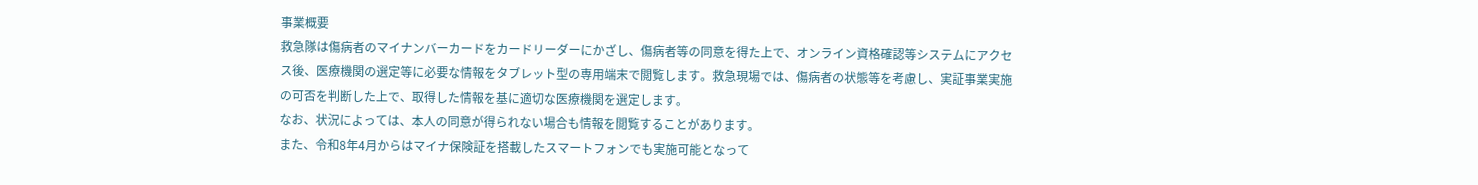事業概要
救急隊は傷病者のマイナンバーカードをカードリーダーにかざし、傷病者等の同意を得た上で、オンライン資格確認等システムにアクセス後、医療機関の選定等に必要な情報をタブレット型の専用端末で閲覧します。救急現場では、傷病者の状態等を考慮し、実証事業実施の可否を判断した上で、取得した情報を基に適切な医療機関を選定します。
なお、状況によっては、本人の同意が得られない場合も情報を閲覧することがあります。
また、令和8年4月からはマイナ保険証を搭載したスマートフォンでも実施可能となって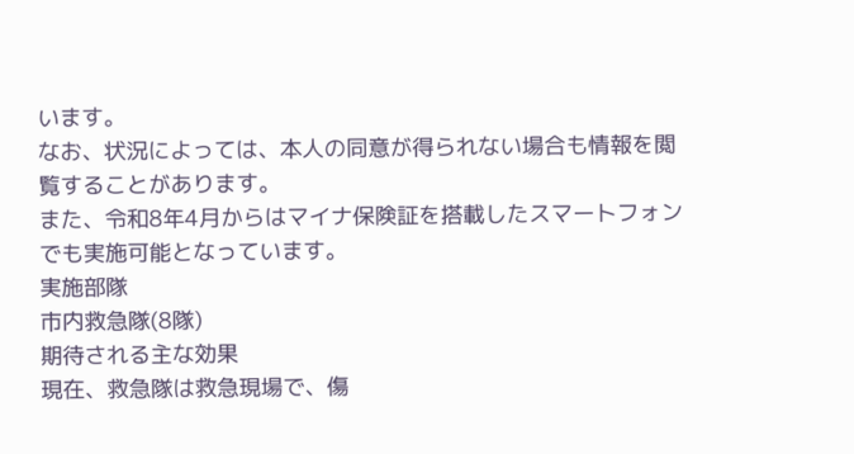います。
なお、状況によっては、本人の同意が得られない場合も情報を閲覧することがあります。
また、令和8年4月からはマイナ保険証を搭載したスマートフォンでも実施可能となっています。
実施部隊
市内救急隊(8隊)
期待される主な効果
現在、救急隊は救急現場で、傷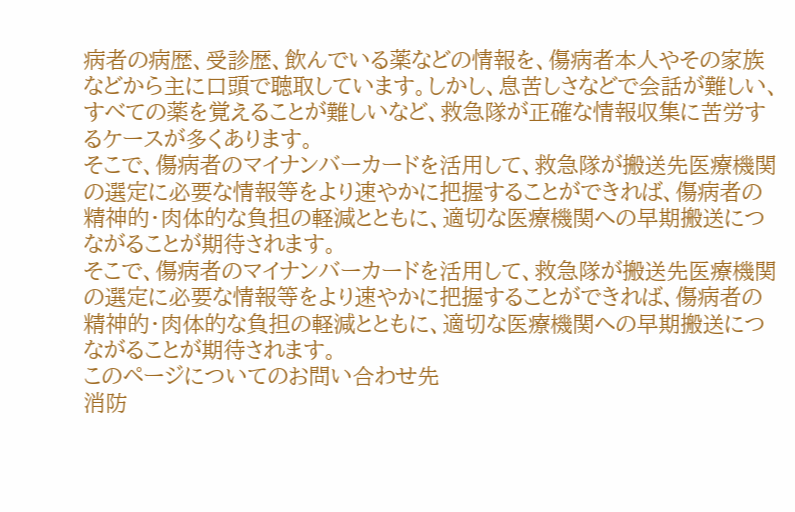病者の病歴、受診歴、飲んでいる薬などの情報を、傷病者本人やその家族などから主に口頭で聴取しています。しかし、息苦しさなどで会話が難しい、すべての薬を覚えることが難しいなど、救急隊が正確な情報収集に苦労するケースが多くあります。
そこで、傷病者のマイナンバーカードを活用して、救急隊が搬送先医療機関の選定に必要な情報等をより速やかに把握することができれば、傷病者の精神的・肉体的な負担の軽減とともに、適切な医療機関への早期搬送につながることが期待されます。
そこで、傷病者のマイナンバーカードを活用して、救急隊が搬送先医療機関の選定に必要な情報等をより速やかに把握することができれば、傷病者の精神的・肉体的な負担の軽減とともに、適切な医療機関への早期搬送につながることが期待されます。
このページについてのお問い合わせ先
消防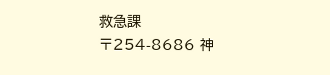救急課
〒254-8686 神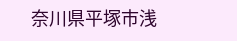奈川県平塚市浅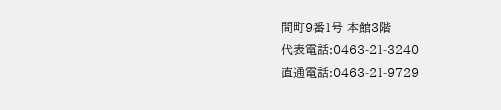間町9番1号 本館3階
代表電話:0463-21-3240
直通電話:0463-21-9729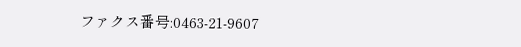ファクス番号:0463-21-9607